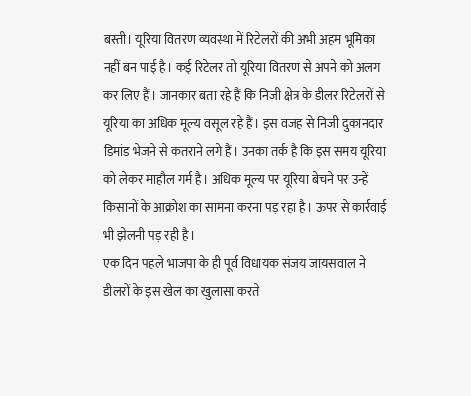बस्ती। यूरिया वितरण व्यवस्था में रिटेलरों की अभी अहम भूमिका नहीं बन पाई है। कई रिटेलर तो यूरिया वितरण से अपने को अलग कर लिए हैं। जानकार बता रहे हैं कि निजी क्षेत्र के डीलर रिटेलरों से यूरिया का अधिक मूल्य वसूल रहे हैं। इस वजह से निजी दुकानदार डिमांड भेजने से कतराने लगे हैं। उनका तर्क है कि इस समय यूरिया को लेकर माहौल गर्म है। अधिक मूल्य पर यूरिया बेचने पर उन्हें किसानों के आक्रोश का सामना करना पड़ रहा है। ऊपर से कार्रवाई भी झेलनी पड़ रही है।
एक दिन पहले भाजपा के ही पूर्व विधायक संजय जायसवाल ने डीलरों के इस खेल का खुलासा करते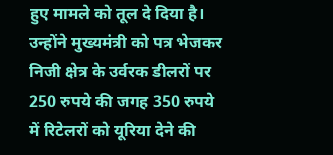हुए मामले को तूल दे दिया है। उन्होंने मुख्यमंत्री को पत्र भेजकर निजी क्षेत्र के उर्वरक डीलरों पर 250 रुपये की जगह 350 रुपये में रिटेलरों को यूरिया देने की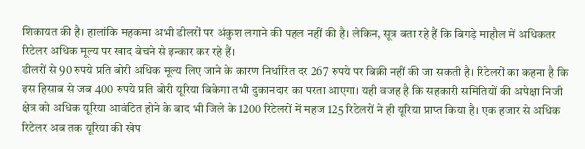शिकायत की है। हालांकि महकमा अभी डीलरों पर अंकुश लगाने की पहल नहीं की है। लेकिन, सूत्र बता रहे हैं कि बिगड़े माहौल में अधिकतर रिटेलर अधिक मूल्य पर खाद बेचने से इन्कार कर रहे हैं।
डीलरों से 90 रुपये प्रति बोरी अधिक मूल्य लिए जाने के कारण निर्धारित दर 267 रुपये पर बिक्री नहीं की जा सकती है। रिटेलरों का कहना है कि इस हिसाब से जब 400 रुपये प्रति बोरी यूरिया बिकेगा तभी दुकानदार का परता आएगा। यही वजह है कि सहकारी समितियों की अपेक्षा निजी क्षेत्र को अधिक यूरिया आवंटित होने के बाद भी जिले के 1200 रिटेलरों में महज 125 रिटेलरों ने ही यूरिया प्राप्त किया है। एक हजार से अधिक रिटेलर अब तक यूरिया की खेप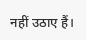नहीं उठाए हैं।